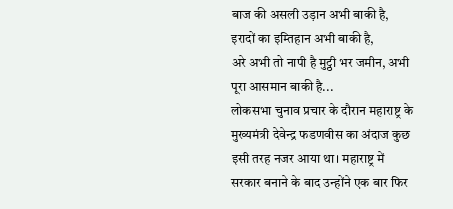बाज की असली उड़ान अभी बाकी है, इरादों का इम्तिहान अभी बाकी है,
अरे अभी तो नापी है मुट्ठी भर जमीन, अभी पूरा आसमान बाकी है...
लोकसभा चुनाव प्रचार के दौरान महाराष्ट्र के मुख्यमंत्री देवेन्द्र फडणवीस का अंदाज कुछ इसी तरह नजर आया था। महाराष्ट्र में सरकार बनाने के बाद उन्होंने एक बार फिर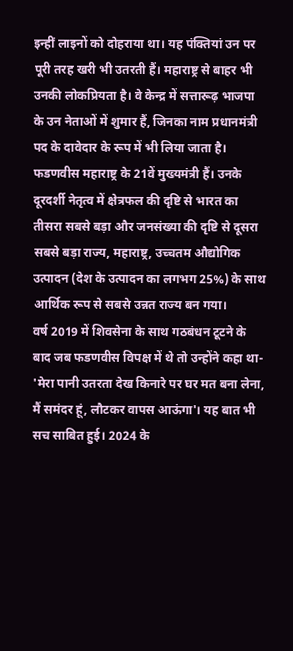इन्हीं लाइनों को दोहराया था। यह पंक्तियां उन पर पूरी तरह खरी भी उतरती हैं। महाराष्ट्र से बाहर भी उनकी लोकप्रियता है। वे केन्द्र में सत्तारूढ़ भाजपा के उन नेताओं में शुमार हैं, जिनका नाम प्रधानमंत्री पद के दावेदार के रूप में भी लिया जाता है। फडणवीस महाराष्ट्र के 21वें मुख्यमंत्री हैं। उनके दूरदर्शी नेतृत्व में क्षेत्रफल की दृष्टि से भारत का तीसरा सबसे बड़ा और जनसंख्या की दृष्टि से दूसरा सबसे बड़ा राज्य, महाराष्ट्र, उच्चतम औद्योगिक उत्पादन (देश के उत्पादन का लगभग 25%) के साथ आर्थिक रूप से सबसे उन्नत राज्य बन गया।
वर्ष 2019 में शिवसेना के साथ गठबंधन टूटने के बाद जब फडणवीस विपक्ष में थे तो उन्होंने कहा था- 'मेरा पानी उतरता देख किनारे पर घर मत बना लेना, मैं समंदर हूं, लौटकर वापस आऊंगा'। यह बात भी सच साबित हुई। 2024 के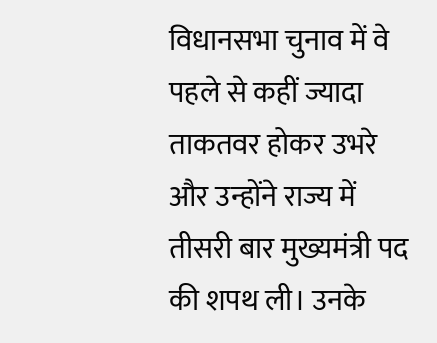विधानसभा चुनाव में वे पहले से कहीं ज्यादा ताकतवर होकर उभरे और उन्होंने राज्य में तीसरी बार मुख्यमंत्री पद की शपथ ली। उनके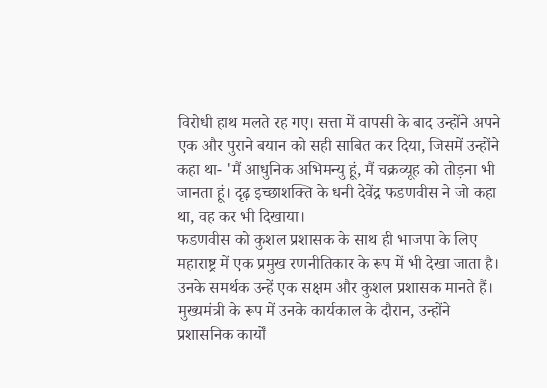विरोधी हाथ मलते रह गए। सत्ता में वापसी के बाद उन्होंने अपने एक और पुराने बयान को सही साबित कर दिया, जिसमें उन्होंने कहा था- 'मैं आधुनिक अभिमन्यु हूं, मैं चक्रव्यूह को तोड़ना भी जानता हूं। दृढ़ इच्छाशक्ति के धनी देवेंद्र फडणवीस ने जो कहा था, वह कर भी दिखाया।
फडणवीस को कुशल प्रशासक के साथ ही भाजपा के लिए महाराष्ट्र में एक प्रमुख रणनीतिकार के रूप में भी देखा जाता है। उनके समर्थक उन्हें एक सक्षम और कुशल प्रशासक मानते हैं। मुख्यमंत्री के रूप में उनके कार्यकाल के दौरान, उन्होंने प्रशासनिक कार्यों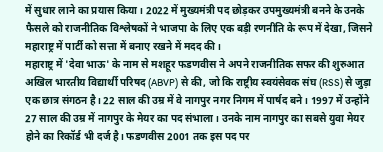में सुधार लाने का प्रयास किया। 2022 में मुख्यमंत्री पद छोड़कर उपमुख्यमंत्री बनने के उनके फैसले को राजनीतिक विश्लेषकों ने भाजपा के लिए एक बड़ी रणनीति के रूप में देखा, जिसने महाराष्ट्र में पार्टी को सत्ता में बनाए रखने में मदद की।
महाराष्ट्र में 'देवा भाऊ' के नाम से मशहूर फडणवीस ने अपने राजनीतिक सफर की शुरुआत अखिल भारतीय विद्यार्थी परिषद (ABVP) से की, जो कि राष्ट्रीय स्वयंसेवक संघ (RSS) से जुड़ा एक छात्र संगठन है। 22 साल की उम्र में वे नागपुर नगर निगम में पार्षद बने। 1997 में उन्होंने 27 साल की उम्र में नागपुर के मेयर का पद संभाला। उनके नाम नागपुर का सबसे युवा मेयर होने का रिकॉर्ड भी दर्ज है। फडणवीस 2001 तक इस पद पर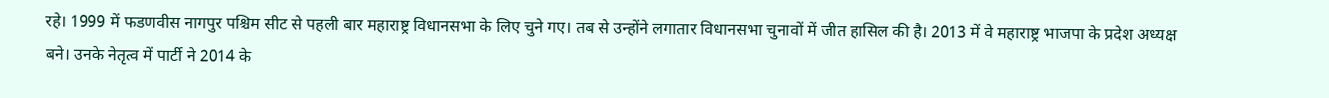रहे। 1999 में फडणवीस नागपुर पश्चिम सीट से पहली बार महाराष्ट्र विधानसभा के लिए चुने गए। तब से उन्होंने लगातार विधानसभा चुनावों में जीत हासिल की है। 2013 में वे महाराष्ट्र भाजपा के प्रदेश अध्यक्ष बने। उनके नेतृत्व में पार्टी ने 2014 के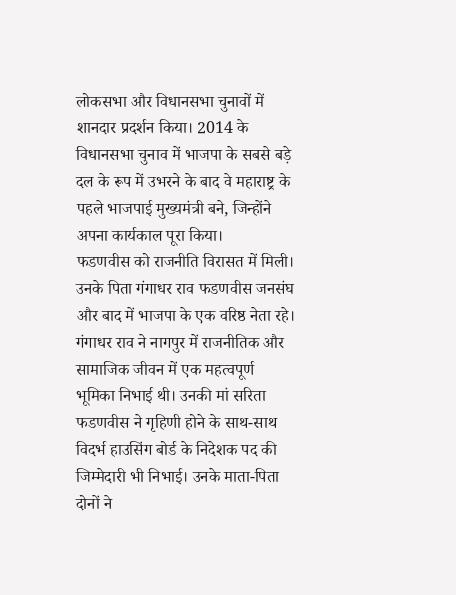लोकसभा और विधानसभा चुनावों में शानदार प्रदर्शन किया। 2014 के विधानसभा चुनाव में भाजपा के सबसे बड़े दल के रूप में उभरने के बाद वे महाराष्ट्र के पहले भाजपाई मुख्यमंत्री बने, जिन्होंने अपना कार्यकाल पूरा किया।
फडणवीस को राजनीति विरासत में मिली। उनके पिता गंगाधर राव फडणवीस जनसंघ और बाद में भाजपा के एक वरिष्ठ नेता रहे। गंगाधर राव ने नागपुर में राजनीतिक और सामाजिक जीवन में एक महत्वपूर्ण भूमिका निभाई थी। उनकी मां सरिता फडणवीस ने गृहिणी होने के साथ-साथ विदर्भ हाउसिंग बोर्ड के निदेशक पद की जिम्मेदारी भी निभाई। उनके माता-पिता दोनों ने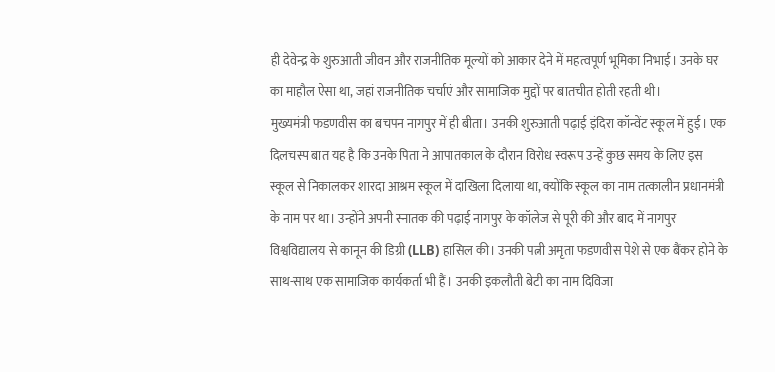ही देवेन्द्र के शुरुआती जीवन और राजनीतिक मूल्यों को आकार देने में महत्वपूर्ण भूमिका निभाई। उनके घर का माहौल ऐसा था, जहां राजनीतिक चर्चाएं और सामाजिक मुद्दों पर बातचीत होती रहती थी।
मुख्यमंत्री फडणवीस का बचपन नागपुर में ही बीता। उनकी शुरुआती पढ़ाई इंदिरा कॉन्वेंट स्कूल में हुई। एक दिलचस्प बात यह है कि उनके पिता ने आपातकाल के दौरान विरोध स्वरूप उन्हें कुछ समय के लिए इस स्कूल से निकालकर शारदा आश्रम स्कूल में दाखिला दिलाया था, क्योंकि स्कूल का नाम तत्कालीन प्रधानमंत्री के नाम पर था। उन्होंने अपनी स्नातक की पढ़ाई नागपुर के कॉलेज से पूरी की और बाद में नागपुर विश्वविद्यालय से कानून की डिग्री (LLB) हासिल की। उनकी पत्नी अमृता फडणवीस पेशे से एक बैंकर होने के साथ-साथ एक सामाजिक कार्यकर्ता भी हैं। उनकी इकलौती बेटी का नाम दिविजा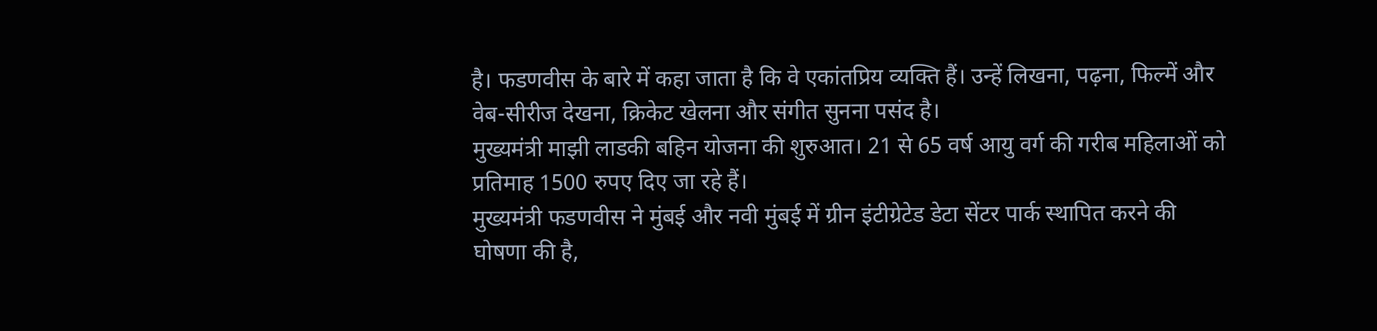है। फडणवीस के बारे में कहा जाता है कि वे एकांतप्रिय व्यक्ति हैं। उन्हें लिखना, पढ़ना, फिल्में और वेब-सीरीज देखना, क्रिकेट खेलना और संगीत सुनना पसंद है।
मुख्यमंत्री माझी लाडकी बहिन योजना की शुरुआत। 21 से 65 वर्ष आयु वर्ग की गरीब महिलाओं को प्रतिमाह 1500 रुपए दिए जा रहे हैं।
मुख्यमंत्री फडणवीस ने मुंबई और नवी मुंबई में ग्रीन इंटीग्रेटेड डेटा सेंटर पार्क स्थापित करने की घोषणा की है,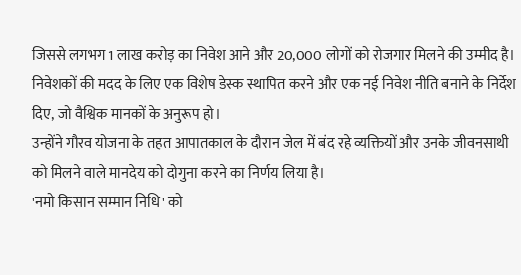जिससे लगभग 1 लाख करोड़ का निवेश आने और 20,000 लोगों को रोजगार मिलने की उम्मीद है।
निवेशकों की मदद के लिए एक विशेष डेस्क स्थापित करने और एक नई निवेश नीति बनाने के निर्देश दिए, जो वैश्विक मानकों के अनुरूप हो।
उन्होंने गौरव योजना के तहत आपातकाल के दौरान जेल में बंद रहे व्यक्तियों और उनके जीवनसाथी को मिलने वाले मानदेय को दोगुना करने का निर्णय लिया है।
'नमो किसान सम्मान निधि' को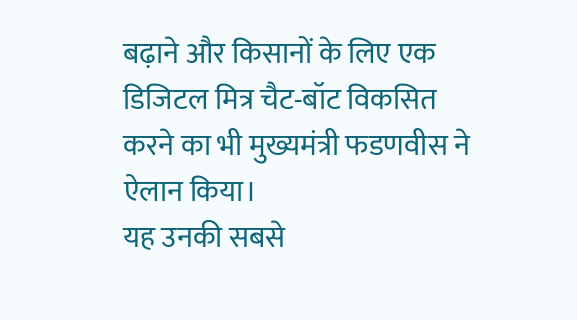बढ़ाने और किसानों के लिए एक डिजिटल मित्र चैट-बॉट विकसित करने का भी मुख्यमंत्री फडणवीस ने ऐलान किया।
यह उनकी सबसे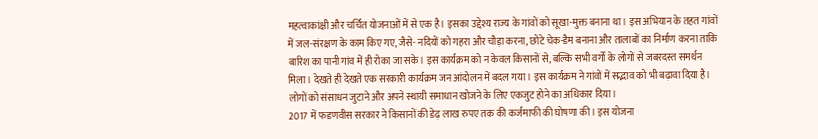महत्वाकांक्षी और चर्चित योजनाओं में से एक है। इसका उद्देश्य राज्य के गांवों को सूखा-मुक्त बनाना था। इस अभियान के तहत गांवों में जल-संरक्षण के काम किए गए, जैसे- नदियों को गहरा और चौड़ा करना, छोटे चेक-डैम बनाना और तालाबों का निर्माण करना ताकि बारिश का पानी गांव में ही रोका जा सके। इस कार्यक्रम को न केवल किसानों से, बल्कि सभी वर्गों के लोगों से जबरदस्त समर्थन मिला। देखते ही देखते एक सरकारी कार्यक्रम जन आंदोलन में बदल गया। इस कार्यक्रम ने गांवों में सद्भाव को भी बढ़ावा दिया है। लोगों को संसाधन जुटाने और अपने स्थायी समाधान खोजने के लिए एकजुट होने का अधिकार दिया।
2017 में फडणवीस सरकार ने किसानों की डेढ़ लाख रुपए तक की कर्जमाफी की घोषणा की। इस योजना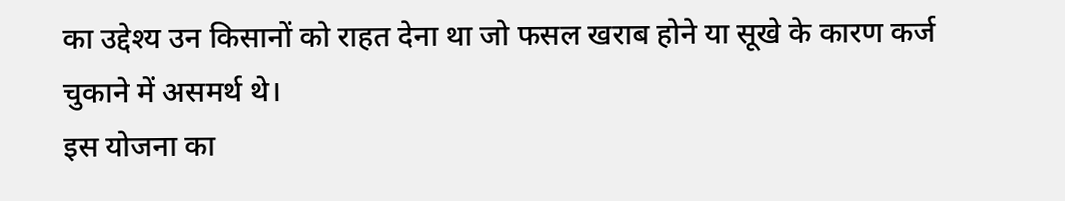का उद्देश्य उन किसानों को राहत देना था जो फसल खराब होने या सूखे के कारण कर्ज चुकाने में असमर्थ थे।
इस योजना का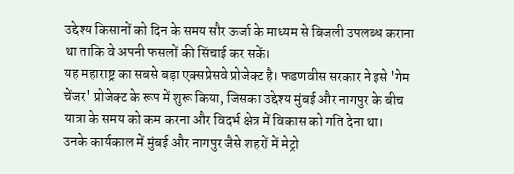उद्देश्य किसानों को दिन के समय सौर ऊर्जा के माध्यम से बिजली उपलब्ध कराना था ताकि वे अपनी फसलों की सिंचाई कर सकें।
यह महाराष्ट्र का सबसे बड़ा एक्सप्रेसवे प्रोजेक्ट है। फडणवीस सरकार ने इसे 'गेम चेंजर' प्रोजेक्ट के रूप में शुरू किया, जिसका उद्देश्य मुंबई और नागपुर के बीच यात्रा के समय को कम करना और विदर्भ क्षेत्र में विकास को गति देना था।
उनके कार्यकाल में मुंबई और नागपुर जैसे शहरों में मेट्रो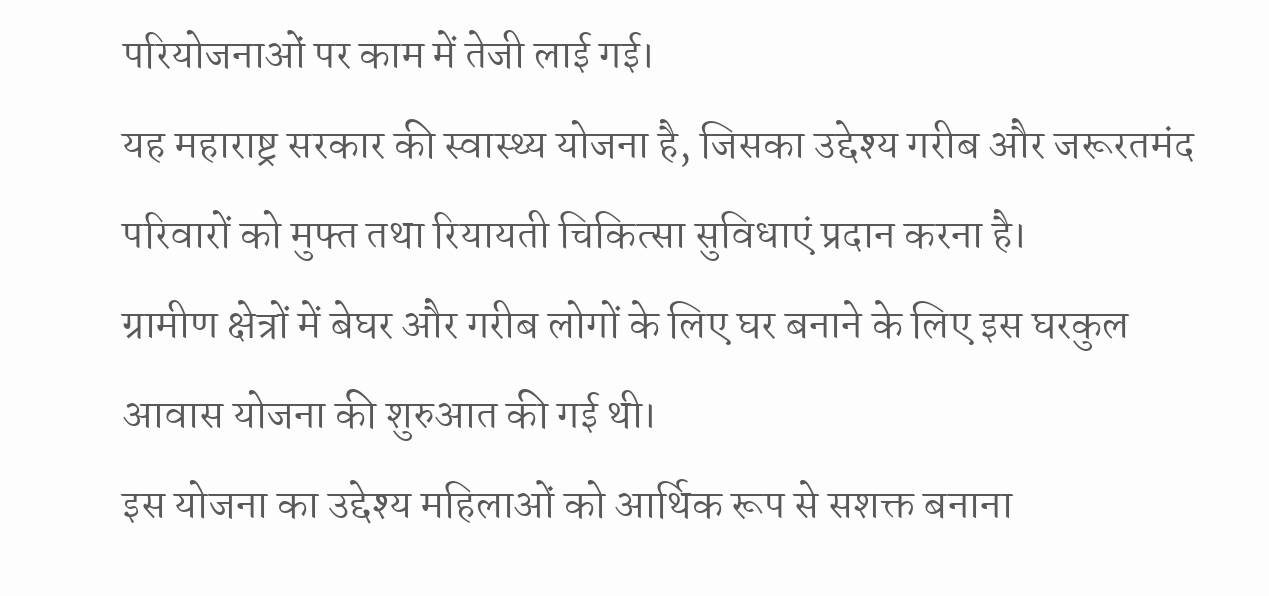परियोजनाओं पर काम में तेजी लाई गई।
यह महाराष्ट्र सरकार की स्वास्थ्य योजना है, जिसका उद्देश्य गरीब और जरूरतमंद परिवारों को मुफ्त तथा रियायती चिकित्सा सुविधाएं प्रदान करना है।
ग्रामीण क्षेत्रों में बेघर और गरीब लोगों के लिए घर बनाने के लिए इस घरकुल आवास योजना की शुरुआत की गई थी।
इस योजना का उद्देश्य महिलाओं को आर्थिक रूप से सशक्त बनाना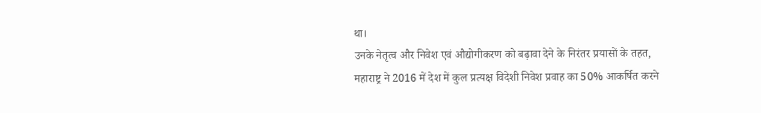था।
उनके नेतृत्व और निवेश एवं औद्योगीकरण को बढ़ावा देने के निरंतर प्रयासों के तहत, महाराष्ट्र ने 2016 में देश में कुल प्रत्यक्ष विदेशी निवेश प्रवाह का 50% आकर्षित करने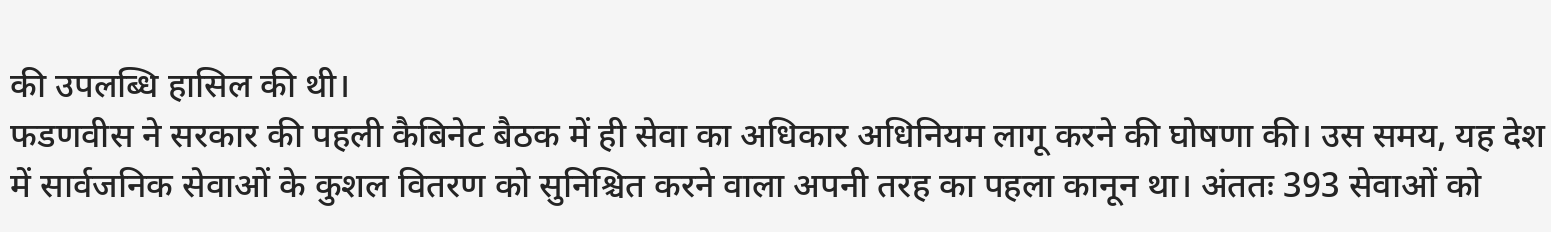की उपलब्धि हासिल की थी।
फडणवीस ने सरकार की पहली कैबिनेट बैठक में ही सेवा का अधिकार अधिनियम लागू करने की घोषणा की। उस समय, यह देश में सार्वजनिक सेवाओं के कुशल वितरण को सुनिश्चित करने वाला अपनी तरह का पहला कानून था। अंततः 393 सेवाओं को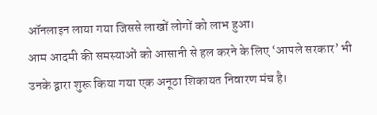ऑनलाइन लाया गया जिससे लाखों लोगों को लाभ हुआ।
आम आदमी की समस्याओं को आसानी से हल करने के लिए ‘आपले सरकार’ भी उनके द्वारा शुरू किया गया एक अनूठा शिकायत निवारण मंच है।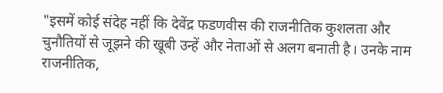"इसमें कोई संदेह नहीं कि देवेंद्र फडणवीस की राजनीतिक कुशलता और चुनौतियों से जूझने की खूबी उन्हें और नेताओं से अलग बनाती है। उनके नाम राजनीतिक,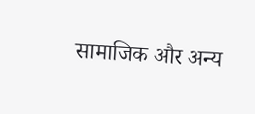सामाजिक और अन्य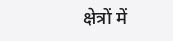क्षेत्रों में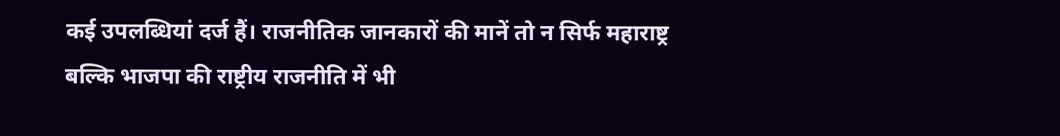कई उपलब्धियां दर्ज हैं। राजनीतिक जानकारों की मानें तो न सिर्फ महाराष्ट्र बल्कि भाजपा की राष्ट्रीय राजनीति में भी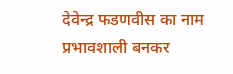देवेन्द्र फडणवीस का नाम प्रभावशाली बनकर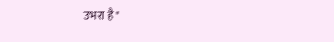उभरा है"